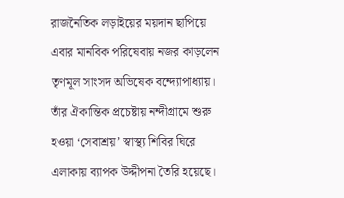রাজনৈতিক লড়াইয়ের ময়দান ছাপিয়ে এবার মানবিক পরিষেবায় নজর কাড়লেন তৃণমূল সাংসদ অভিষেক বন্দ্যোপাধ্যায়। তাঁর ঐকান্তিক প্রচেষ্টায় নন্দীগ্রামে শুরু হওয়া ‘সেবাশ্রয়’ স্বাস্থ্য শিবির ঘিরে এলাকায় ব্যাপক উদ্দীপনা তৈরি হয়েছে।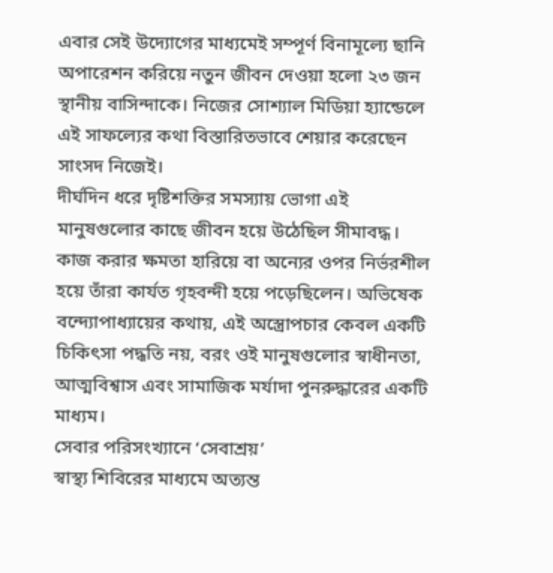এবার সেই উদ্যোগের মাধ্যমেই সম্পূর্ণ বিনামূল্যে ছানি অপারেশন করিয়ে নতুন জীবন দেওয়া হলো ২৩ জন স্থানীয় বাসিন্দাকে। নিজের সোশ্যাল মিডিয়া হ্যান্ডেলে এই সাফল্যের কথা বিস্তারিতভাবে শেয়ার করেছেন সাংসদ নিজেই।
দীর্ঘদিন ধরে দৃষ্টিশক্তির সমস্যায় ভোগা এই মানুষগুলোর কাছে জীবন হয়ে উঠেছিল সীমাবদ্ধ। কাজ করার ক্ষমতা হারিয়ে বা অন্যের ওপর নির্ভরশীল হয়ে তাঁরা কার্যত গৃহবন্দী হয়ে পড়েছিলেন। অভিষেক বন্দ্যোপাধ্যায়ের কথায়, এই অস্ত্রোপচার কেবল একটি চিকিৎসা পদ্ধতি নয়, বরং ওই মানুষগুলোর স্বাধীনতা, আত্মবিশ্বাস এবং সামাজিক মর্যাদা পুনরুদ্ধারের একটি মাধ্যম।
সেবার পরিসংখ্যানে ‘সেবাশ্রয়’
স্বাস্থ্য শিবিরের মাধ্যমে অত্যন্ত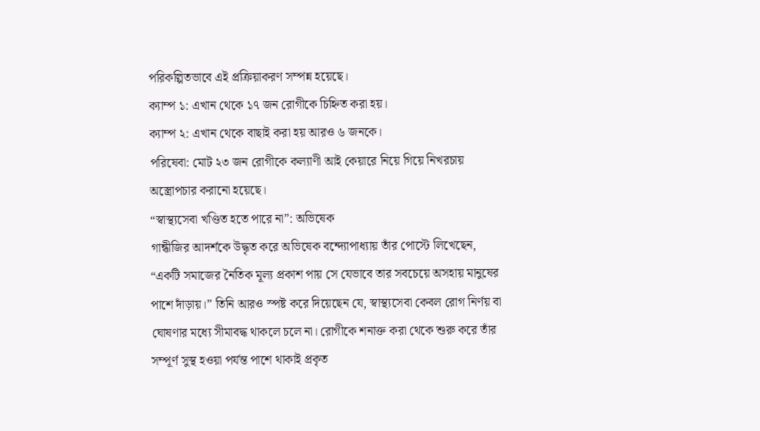পরিকল্পিতভাবে এই প্রক্রিয়াকরণ সম্পন্ন হয়েছে।
ক্যাম্প ১: এখান থেকে ১৭ জন রোগীকে চিহ্নিত করা হয়।
ক্যাম্প ২: এখান থেকে বাছাই করা হয় আরও ৬ জনকে।
পরিষেবা: মোট ২৩ জন রোগীকে কল্যাণী আই কেয়ারে নিয়ে গিয়ে নিখরচায় অস্ত্রোপচার করানো হয়েছে।
“স্বাস্থ্যসেবা খণ্ডিত হতে পারে না”: অভিষেক
গান্ধীজির আদর্শকে উদ্ধৃত করে অভিষেক বন্দ্যোপাধ্যায় তাঁর পোস্টে লিখেছেন, “একটি সমাজের নৈতিক মূল্য প্রকাশ পায় সে যেভাবে তার সবচেয়ে অসহায় মানুষের পাশে দাঁড়ায়।” তিনি আরও স্পষ্ট করে দিয়েছেন যে, স্বাস্থ্যসেবা কেবল রোগ নির্ণয় বা ঘোষণার মধ্যে সীমাবদ্ধ থাকলে চলে না। রোগীকে শনাক্ত করা থেকে শুরু করে তাঁর সম্পূর্ণ সুস্থ হওয়া পর্যন্ত পাশে থাকাই প্রকৃত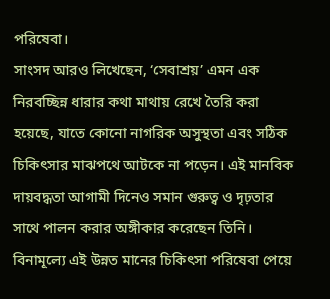পরিষেবা।
সাংসদ আরও লিখেছেন, ‘সেবাশ্রয়’ এমন এক নিরবচ্ছিন্ন ধারার কথা মাথায় রেখে তৈরি করা হয়েছে, যাতে কোনো নাগরিক অসুস্থতা এবং সঠিক চিকিৎসার মাঝপথে আটকে না পড়েন। এই মানবিক দায়বদ্ধতা আগামী দিনেও সমান গুরুত্ব ও দৃঢ়তার সাথে পালন করার অঙ্গীকার করেছেন তিনি।
বিনামূল্যে এই উন্নত মানের চিকিৎসা পরিষেবা পেয়ে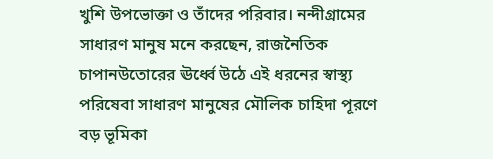খুশি উপভোক্তা ও তাঁদের পরিবার। নন্দীগ্রামের সাধারণ মানুষ মনে করছেন, রাজনৈতিক চাপানউতোরের ঊর্ধ্বে উঠে এই ধরনের স্বাস্থ্য পরিষেবা সাধারণ মানুষের মৌলিক চাহিদা পূরণে বড় ভূমিকা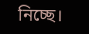নিচ্ছে।